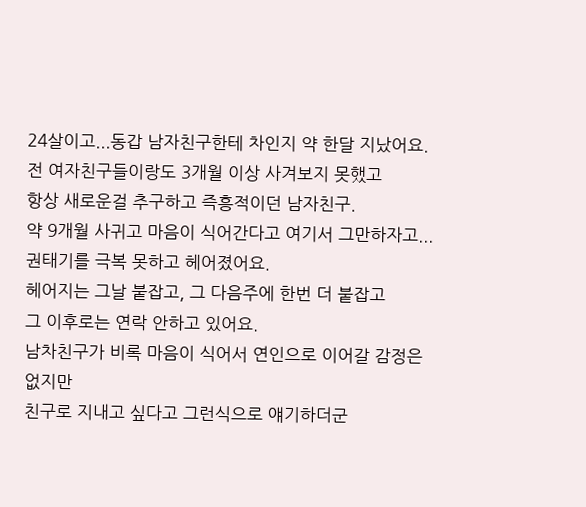24살이고...동갑 남자친구한테 차인지 약 한달 지났어요.
전 여자친구들이랑도 3개월 이상 사겨보지 못했고
항상 새로운걸 추구하고 즉흥적이던 남자친구.
약 9개월 사귀고 마음이 식어간다고 여기서 그만하자고...권태기를 극복 못하고 헤어졌어요.
헤어지는 그날 붙잡고, 그 다음주에 한번 더 붙잡고
그 이후로는 연락 안하고 있어요.
남차친구가 비록 마음이 식어서 연인으로 이어갈 감정은 없지만
친구로 지내고 싶다고 그런식으로 얘기하더군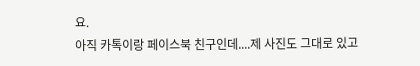요.
아직 카톡이랑 페이스북 친구인데....제 사진도 그대로 있고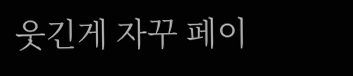웃긴게 자꾸 페이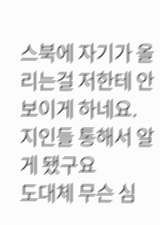스북에 자기가 올리는걸 저한테 안 보이게 하네요.
지인들 통해서 알게 됐구요
도대체 무슨 심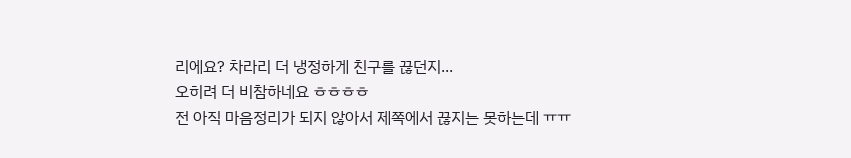리에요? 차라리 더 냉정하게 친구를 끊던지...
오히려 더 비참하네요 ㅎㅎㅎㅎ
전 아직 마음정리가 되지 않아서 제쪽에서 끊지는 못하는데 ㅠㅠ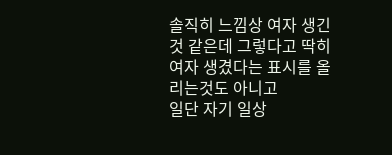솔직히 느낌상 여자 생긴것 같은데 그렇다고 딱히 여자 생겼다는 표시를 올리는것도 아니고
일단 자기 일상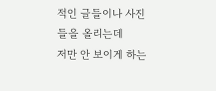적인 글들이나 사진들을 올리는데
저만 안 보이게 하는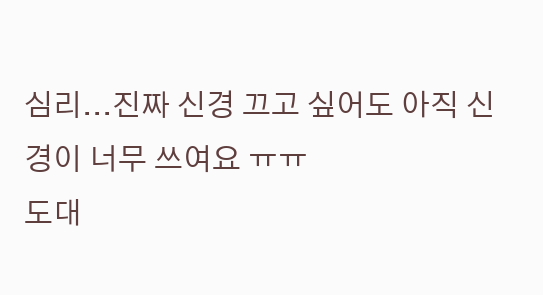심리...진짜 신경 끄고 싶어도 아직 신경이 너무 쓰여요 ㅠㅠ
도대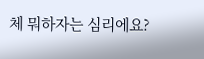체 뭐하자는 심리에요?